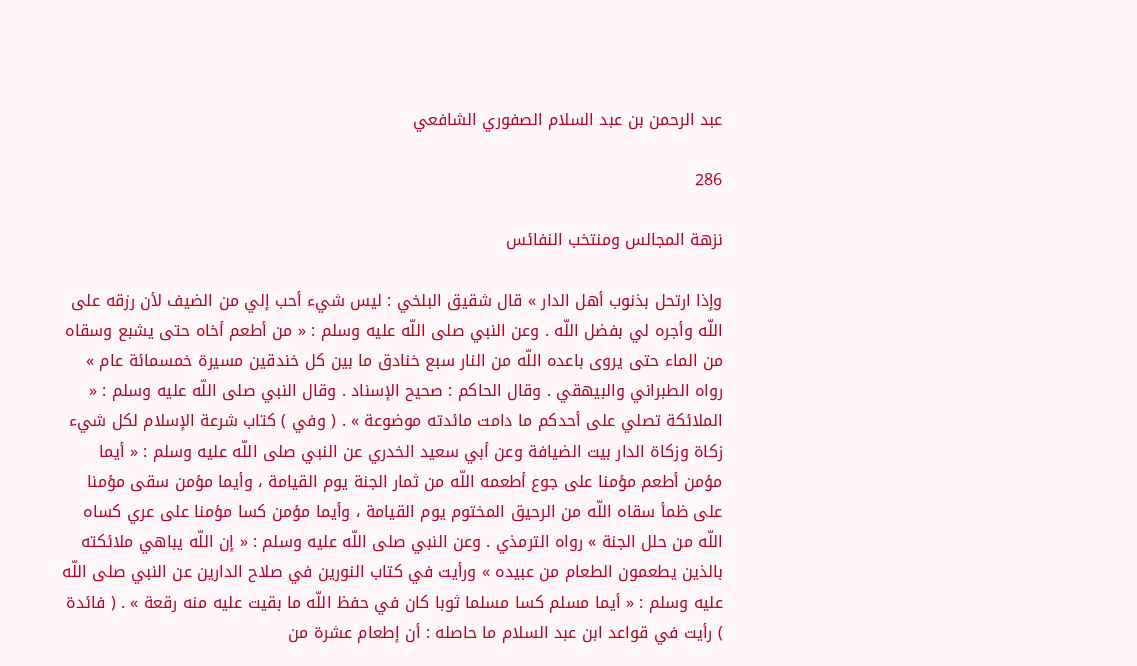عبد الرحمن بن عبد السلام الصفوري الشافعي

286

نزهة المجالس ومنتخب النفائس

وإذا ارتحل بذنوب أهل الدار » قال شقيق البلخي : ليس شيء أحب إلي من الضيف لأن رزقه على اللّه وأجره لي بفضل اللّه . وعن النبي صلى اللّه عليه وسلم : « من أطعم أخاه حتى يشبع وسقاه من الماء حتى يروى باعده اللّه من النار سبع خنادق ما بين كل خندقين مسيرة خمسمائة عام » رواه الطبراني والبيهقي . وقال الحاكم : صحيح الإسناد . وقال النبي صلى اللّه عليه وسلم : « الملائكة تصلي على أحدكم ما دامت مائدته موضوعة » . ( وفي ) كتاب شرعة الإسلام لكل شيء زكاة وزكاة الدار بيت الضيافة وعن أبي سعيد الخدري عن النبي صلى اللّه عليه وسلم : « أيما مؤمن أطعم مؤمنا على جوع أطعمه اللّه من ثمار الجنة يوم القيامة ، وأيما مؤمن سقى مؤمنا على ظمأ سقاه اللّه من الرحيق المختوم يوم القيامة ، وأيما مؤمن كسا مؤمنا على عري كساه اللّه من حلل الجنة » رواه الترمذي . وعن النبي صلى اللّه عليه وسلم : « إن اللّه يباهي ملائكته بالذين يطعمون الطعام من عبيده » ورأيت في كتاب النورين في صلاح الدارين عن النبي صلى اللّه عليه وسلم : « أيما مسلم كسا مسلما ثوبا كان في حفظ اللّه ما بقيت عليه منه رقعة » . ( فائدة ) رأيت في قواعد ابن عبد السلام ما حاصله : أن إطعام عشرة من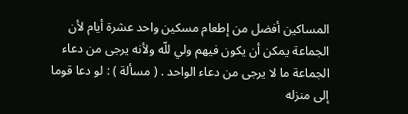المساكين أفضل من إطعام مسكين واحد عشرة أيام لأن الجماعة يمكن أن يكون فيهم ولي للّه ولأنه يرجى من دعاء الجماعة ما لا يرجى من دعاء الواحد . ( مسألة ) : لو دعا قوما إلى منزله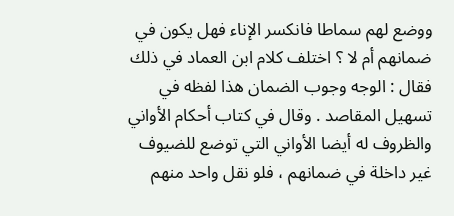ووضع لهم سماطا فانكسر الإناء فهل يكون في ضمانهم أم لا ؟ اختلف كلام ابن العماد في ذلك فقال : الوجه وجوب الضمان هذا لفظه في تسهيل المقاصد . وقال في كتاب أحكام الأواني والظروف له أيضا الأواني التي توضع للضيوف غير داخلة في ضمانهم ، فلو نقل واحد منهم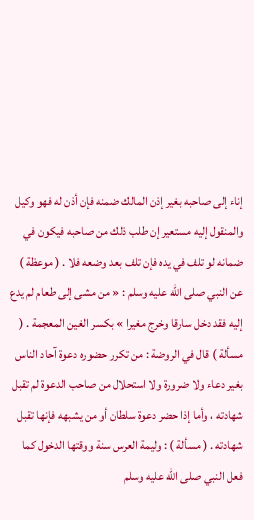إناء إلى صاحبه بغير إذن المالك ضمنه فإن أذن له فهو وكيل والمنقول إليه مستعير إن طلب ذلك من صاحبه فيكون في ضمانه لو تلف في يده فإن تلف بعد وضعه فلا . ( موعظة ) عن النبي صلى اللّه عليه وسلم : « من مشى إلى طعام لم يدع إليه فقد دخل سارقا وخرج مغيرا » بكسر الغين المعجمة . ( مسألة ) قال في الروضة : من تكرر حضوره دعوة آحاد الناس بغير دعاء ولا ضرورة ولا استحلال من صاحب الدعوة لم تقبل شهادته ، وأما إذا حضر دعوة سلطان أو من يشبهه فإنها تقبل شهادته . ( مسألة ) : وليمة العرس سنة ووقتها الدخول كما فعل النبي صلى اللّه عليه وسلم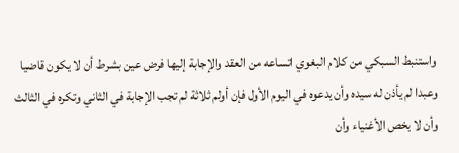واستنبط السبكي من كلام البغوي اتساعه من العقد والإجابة إليها فرض عين بشرط أن لا يكون قاضيا وعبدا لم يأذن له سيده وأن يدعوه في اليوم الأول فإن أولم ثلاثة لم تجب الإجابة في الثاني وتكره في الثالث وأن لا يخص الأغنياء وأن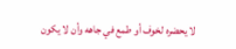لا يحضره لخوف أو طمع في جاهه وأن لا يكون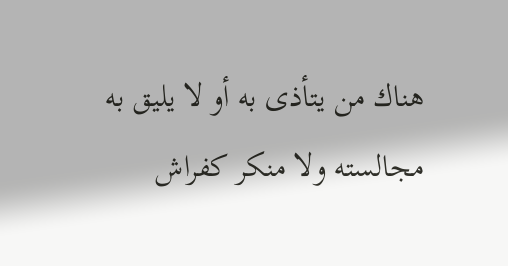هناك من يتأذى به أو لا يليق به مجالسته ولا منكر كفراش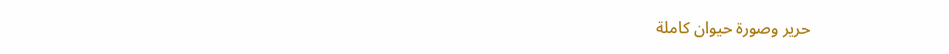حرير وصورة حيوان كاملة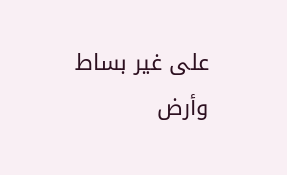على غير بساط وأرض